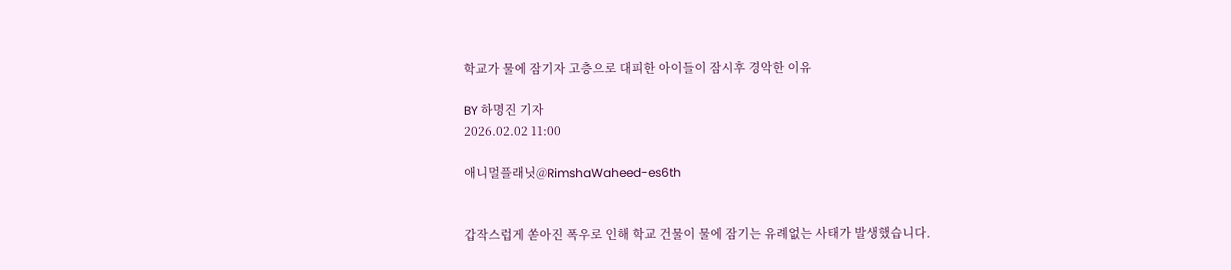학교가 물에 잠기자 고층으로 대피한 아이들이 잠시후 경악한 이유

BY 하명진 기자
2026.02.02 11:00

애니멀플래닛@RimshaWaheed-es6th


갑작스럽게 쏟아진 폭우로 인해 학교 건물이 물에 잠기는 유례없는 사태가 발생했습니다.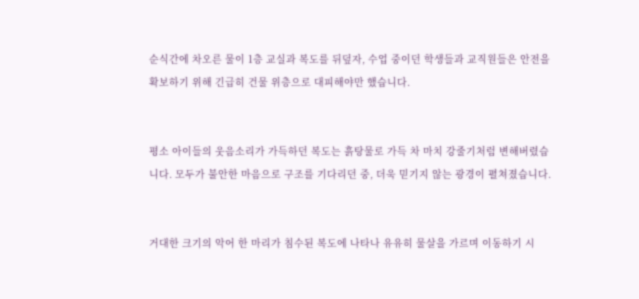순식간에 차오른 물이 1층 교실과 복도를 뒤덮자, 수업 중이던 학생들과 교직원들은 안전을 확보하기 위해 긴급히 건물 위층으로 대피해야만 했습니다.


평소 아이들의 웃음소리가 가득하던 복도는 흙탕물로 가득 차 마치 강줄기처럼 변해버렸습니다. 모두가 불안한 마음으로 구조를 기다리던 중, 더욱 믿기지 않는 광경이 펼쳐졌습니다.


거대한 크기의 악어 한 마리가 침수된 복도에 나타나 유유히 물살을 가르며 이동하기 시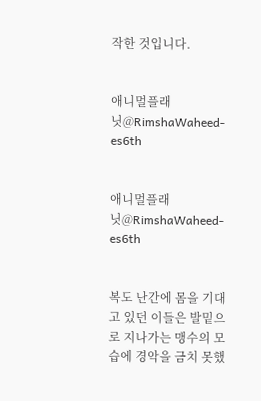작한 것입니다.


애니멀플래닛@RimshaWaheed-es6th


애니멀플래닛@RimshaWaheed-es6th


복도 난간에 몸을 기대고 있던 이들은 발밑으로 지나가는 맹수의 모습에 경악을 금치 못했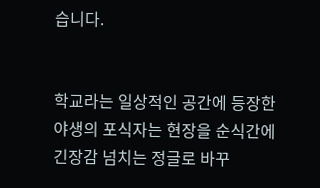습니다.


학교라는 일상적인 공간에 등장한 야생의 포식자는 현장을 순식간에 긴장감 넘치는 정글로 바꾸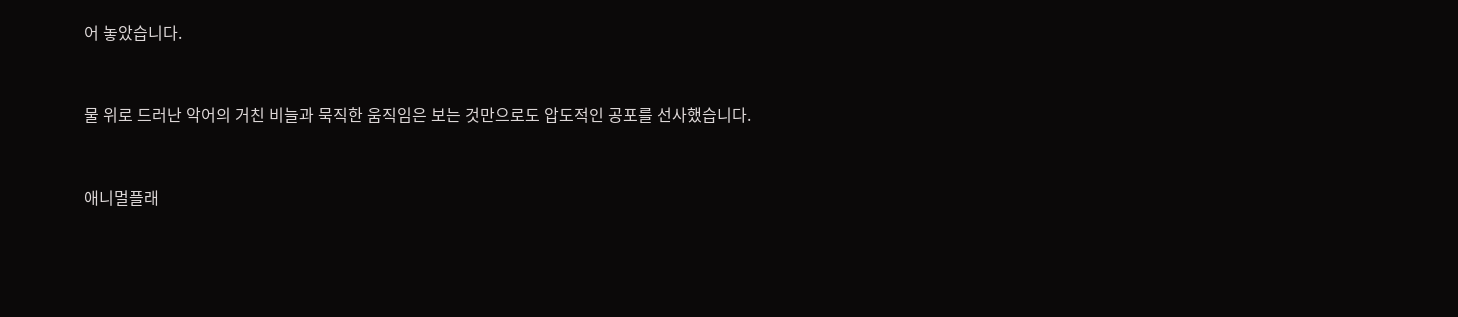어 놓았습니다.


물 위로 드러난 악어의 거친 비늘과 묵직한 움직임은 보는 것만으로도 압도적인 공포를 선사했습니다.


애니멀플래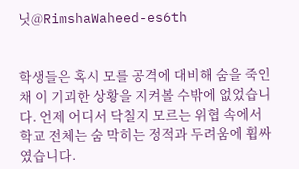닛@RimshaWaheed-es6th


학생들은 혹시 모를 공격에 대비해 숨을 죽인 채 이 기괴한 상황을 지켜볼 수밖에 없었습니다. 언제 어디서 닥칠지 모르는 위협 속에서 학교 전체는 숨 막히는 정적과 두려움에 휩싸였습니다.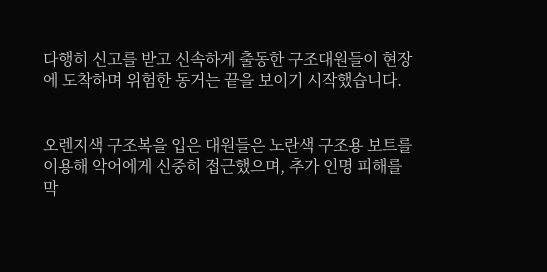다행히 신고를 받고 신속하게 출동한 구조대원들이 현장에 도착하며 위험한 동거는 끝을 보이기 시작했습니다.


오렌지색 구조복을 입은 대원들은 노란색 구조용 보트를 이용해 악어에게 신중히 접근했으며, 추가 인명 피해를 막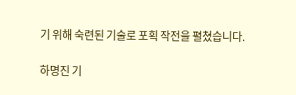기 위해 숙련된 기술로 포획 작전을 펼쳤습니다.

하명진 기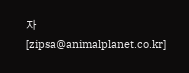자 [zipsa@animalplanet.co.kr]